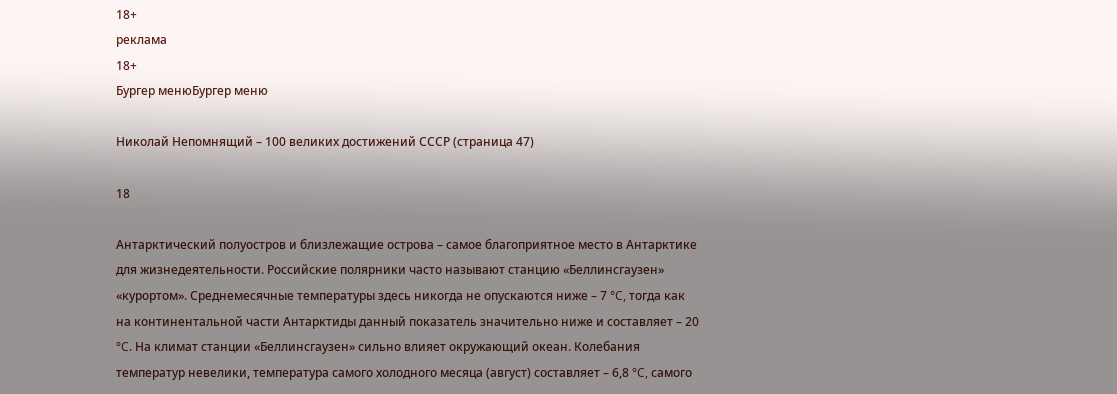18+
реклама
18+
Бургер менюБургер меню

Николай Непомнящий – 100 великих достижений СССР (страница 47)

18

Антарктический полуостров и близлежащие острова – самое благоприятное место в Антарктике для жизнедеятельности. Российские полярники часто называют станцию «Беллинсгаузен» «курортом». Среднемесячные температуры здесь никогда не опускаются ниже – 7 °C, тогда как на континентальной части Антарктиды данный показатель значительно ниже и составляет – 20 °C. На климат станции «Беллинсгаузен» сильно влияет окружающий океан. Колебания температур невелики, температура самого холодного месяца (август) составляет – 6,8 °C, самого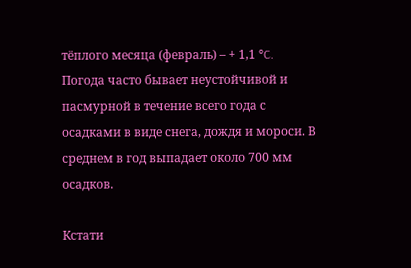тёплого месяца (февраль) – + 1,1 °C. Погода часто бывает неустойчивой и пасмурной в течение всего года с осадками в виде снега, дождя и мороси. В среднем в год выпадает около 700 мм осадков.

Кстати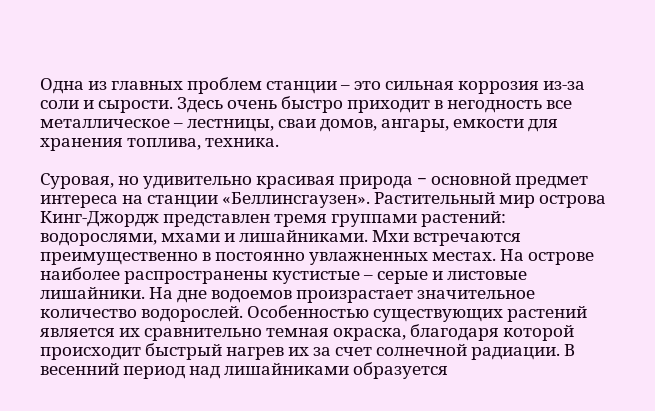Одна из главных проблем станции – это сильная коррозия из-за соли и сырости. Здесь очень быстро приходит в негодность все металлическое – лестницы, сваи домов, ангары, емкости для хранения топлива, техника.

Суровая, но удивительно красивая природа − основной предмет интереса на станции «Беллинсгаузен». Растительный мир острова Кинг-Джордж представлен тремя группами растений: водорослями, мхами и лишайниками. Мхи встречаются преимущественно в постоянно увлажненных местах. На острове наиболее распространены кустистые – серые и листовые лишайники. На дне водоемов произрастает значительное количество водорослей. Особенностью существующих растений является их сравнительно темная окраска, благодаря которой происходит быстрый нагрев их за счет солнечной радиации. В весенний период над лишайниками образуется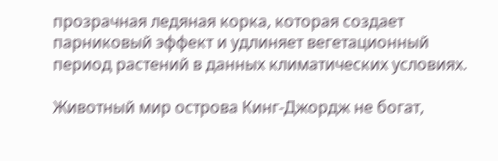прозрачная ледяная корка, которая создает парниковый эффект и удлиняет вегетационный период растений в данных климатических условиях.

Животный мир острова Кинг-Джордж не богат,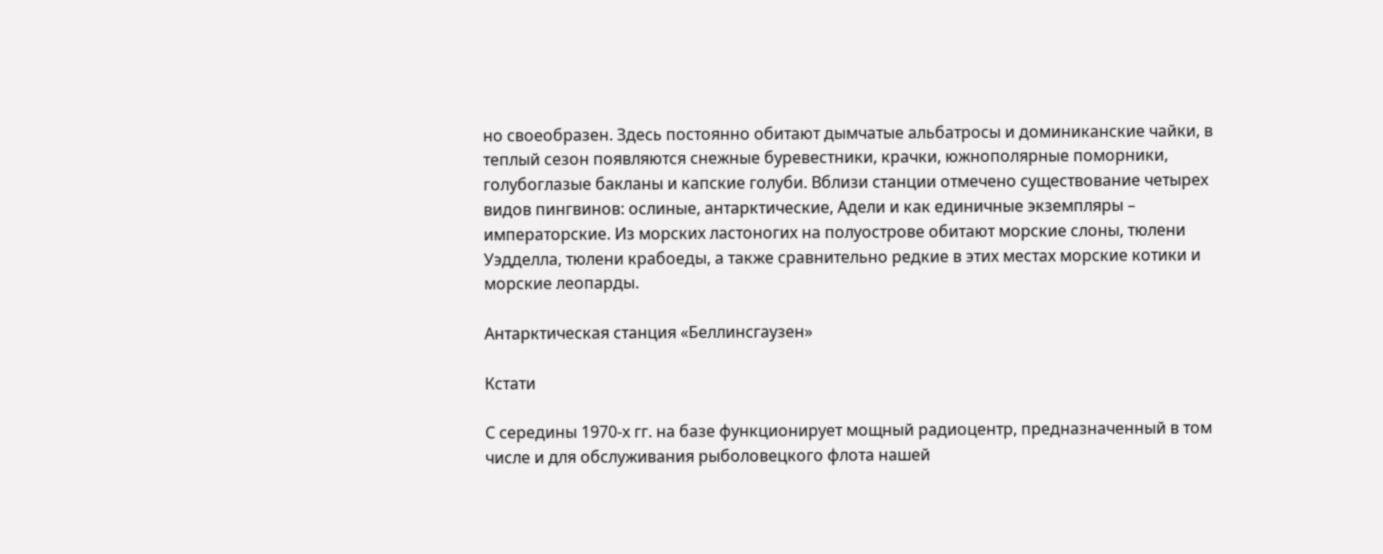но своеобразен. Здесь постоянно обитают дымчатые альбатросы и доминиканские чайки, в теплый сезон появляются снежные буревестники, крачки, южнополярные поморники, голубоглазые бакланы и капские голуби. Вблизи станции отмечено существование четырех видов пингвинов: ослиные, антарктические, Адели и как единичные экземпляры – императорские. Из морских ластоногих на полуострове обитают морские слоны, тюлени Уэдделла, тюлени крабоеды, а также сравнительно редкие в этих местах морские котики и морские леопарды.

Антарктическая станция «Беллинсгаузен»

Кстати

С середины 1970‐х гг. на базе функционирует мощный радиоцентр, предназначенный в том числе и для обслуживания рыболовецкого флота нашей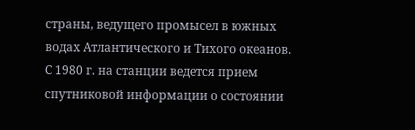страны, ведущего промысел в южных водах Атлантического и Тихого океанов. С 1980 г. на станции ведется прием спутниковой информации о состоянии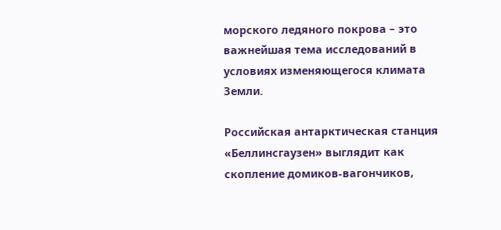морского ледяного покрова – это важнейшая тема исследований в условиях изменяющегося климата Земли.

Российская антарктическая станция «Беллинсгаузен» выглядит как скопление домиков-вагончиков,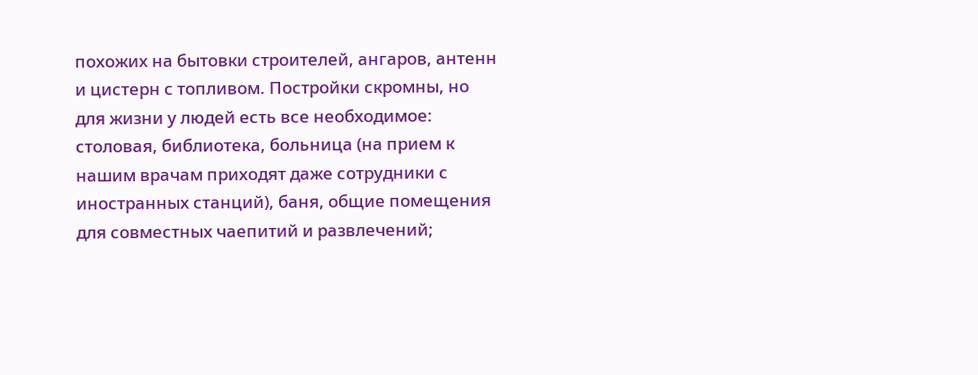похожих на бытовки строителей, ангаров, антенн и цистерн с топливом. Постройки скромны, но для жизни у людей есть все необходимое: столовая, библиотека, больница (на прием к нашим врачам приходят даже сотрудники с иностранных станций), баня, общие помещения для совместных чаепитий и развлечений;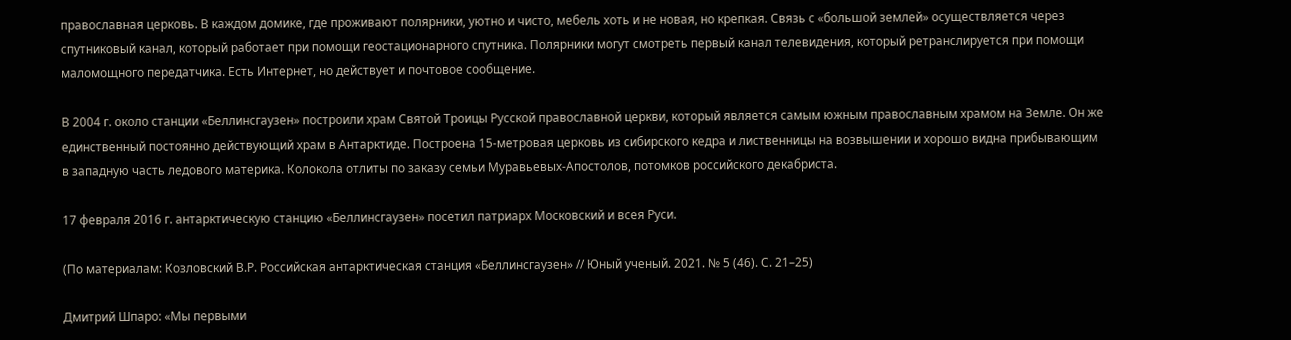православная церковь. В каждом домике, где проживают полярники, уютно и чисто, мебель хоть и не новая, но крепкая. Связь с «большой землей» осуществляется через спутниковый канал, который работает при помощи геостационарного спутника. Полярники могут смотреть первый канал телевидения, который ретранслируется при помощи маломощного передатчика. Есть Интернет, но действует и почтовое сообщение.

В 2004 г. около станции «Беллинсгаузен» построили храм Святой Троицы Русской православной церкви, который является самым южным православным храмом на Земле. Он же единственный постоянно действующий храм в Антарктиде. Построена 15‐метровая церковь из сибирского кедра и лиственницы на возвышении и хорошо видна прибывающим в западную часть ледового материка. Колокола отлиты по заказу семьи Муравьевых-Апостолов, потомков российского декабриста.

17 февраля 2016 г. антарктическую станцию «Беллинсгаузен» посетил патриарх Московский и всея Руси.

(По материалам: Козловский В.Р. Российская антарктическая станция «Беллинсгаузен» // Юный ученый. 2021. № 5 (46). С. 21–25)

Дмитрий Шпаро: «Мы первыми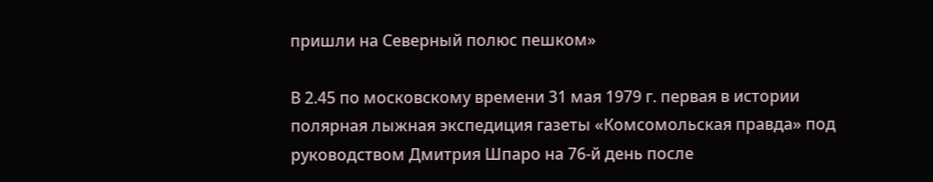пришли на Северный полюс пешком»

В 2.45 по московскому времени 31 мая 1979 г. первая в истории полярная лыжная экспедиция газеты «Комсомольская правда» под руководством Дмитрия Шпаро на 76‐й день после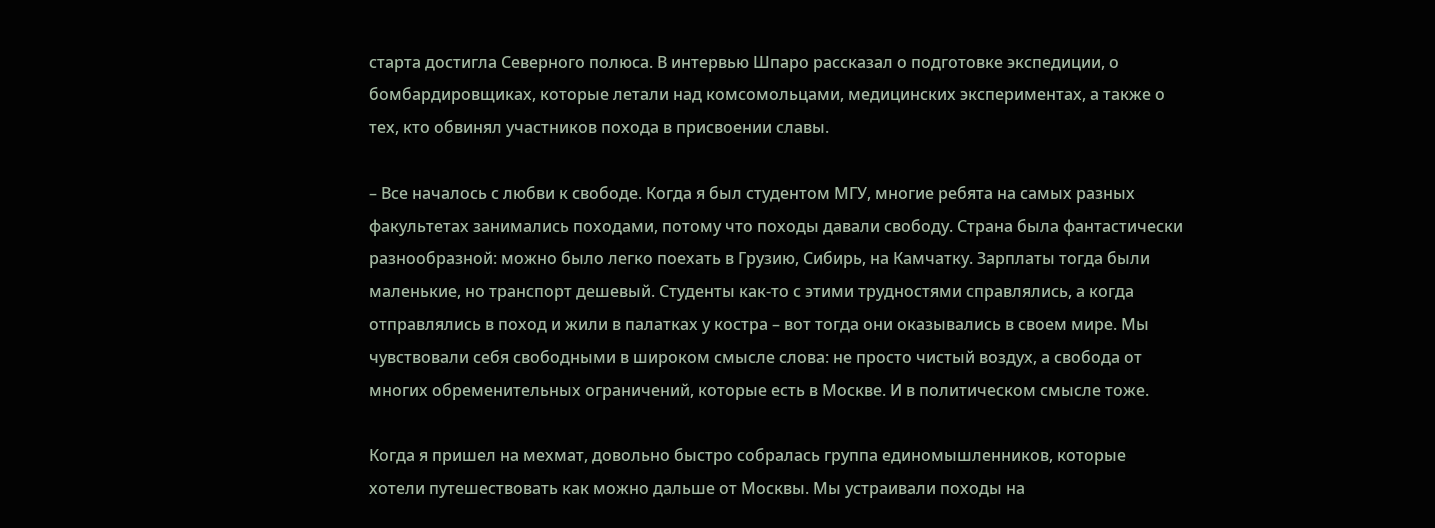старта достигла Северного полюса. В интервью Шпаро рассказал о подготовке экспедиции, о бомбардировщиках, которые летали над комсомольцами, медицинских экспериментах, а также о тех, кто обвинял участников похода в присвоении славы.

– Все началось с любви к свободе. Когда я был студентом МГУ, многие ребята на самых разных факультетах занимались походами, потому что походы давали свободу. Страна была фантастически разнообразной: можно было легко поехать в Грузию, Сибирь, на Камчатку. Зарплаты тогда были маленькие, но транспорт дешевый. Студенты как-то с этими трудностями справлялись, а когда отправлялись в поход и жили в палатках у костра – вот тогда они оказывались в своем мире. Мы чувствовали себя свободными в широком смысле слова: не просто чистый воздух, а свобода от многих обременительных ограничений, которые есть в Москве. И в политическом смысле тоже.

Когда я пришел на мехмат, довольно быстро собралась группа единомышленников, которые хотели путешествовать как можно дальше от Москвы. Мы устраивали походы на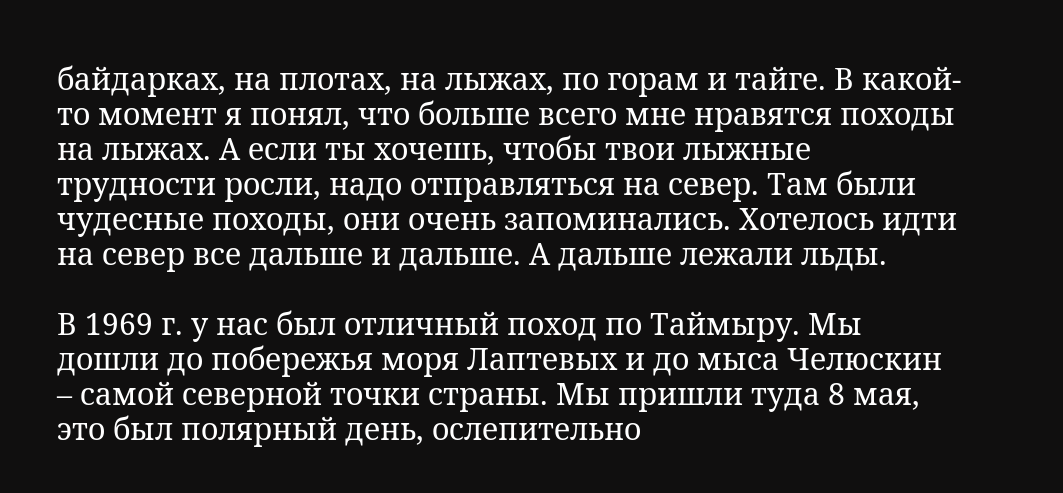байдарках, на плотах, на лыжах, по горам и тайге. В какой-то момент я понял, что больше всего мне нравятся походы на лыжах. А если ты хочешь, чтобы твои лыжные трудности росли, надо отправляться на север. Там были чудесные походы, они очень запоминались. Хотелось идти на север все дальше и дальше. А дальше лежали льды.

В 1969 г. у нас был отличный поход по Таймыру. Мы дошли до побережья моря Лаптевых и до мыса Челюскин – самой северной точки страны. Мы пришли туда 8 мая, это был полярный день, ослепительно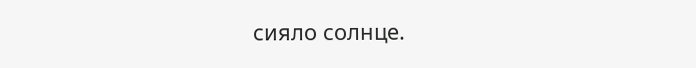сияло солнце.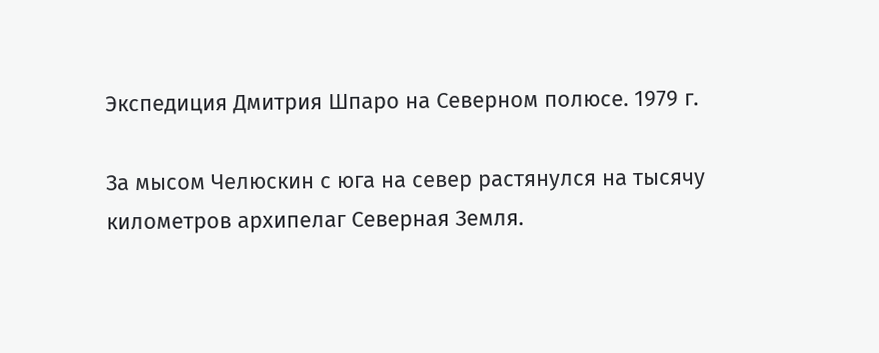Экспедиция Дмитрия Шпаро на Северном полюсе. 1979 г.

За мысом Челюскин с юга на север растянулся на тысячу километров архипелаг Северная Земля.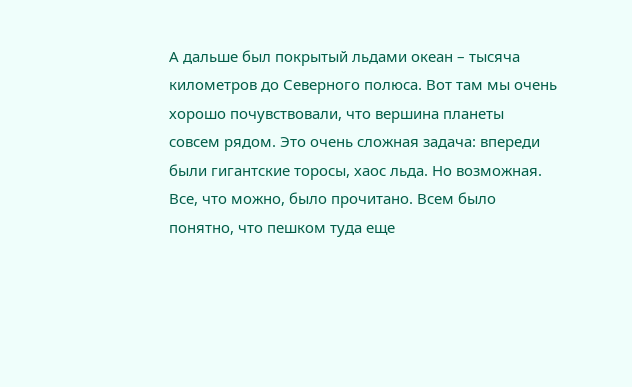А дальше был покрытый льдами океан – тысяча километров до Северного полюса. Вот там мы очень хорошо почувствовали, что вершина планеты совсем рядом. Это очень сложная задача: впереди были гигантские торосы, хаос льда. Но возможная. Все, что можно, было прочитано. Всем было понятно, что пешком туда еще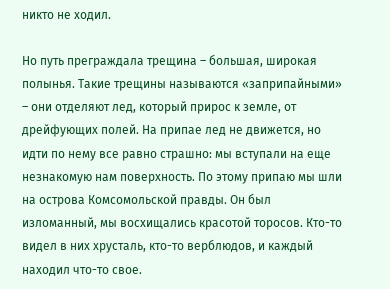никто не ходил.

Но путь преграждала трещина – большая, широкая полынья. Такие трещины называются «заприпайными» – они отделяют лед, который прирос к земле, от дрейфующих полей. На припае лед не движется, но идти по нему все равно страшно: мы вступали на еще незнакомую нам поверхность. По этому припаю мы шли на острова Комсомольской правды. Он был изломанный, мы восхищались красотой торосов. Кто-то видел в них хрусталь, кто-то верблюдов, и каждый находил что-то свое.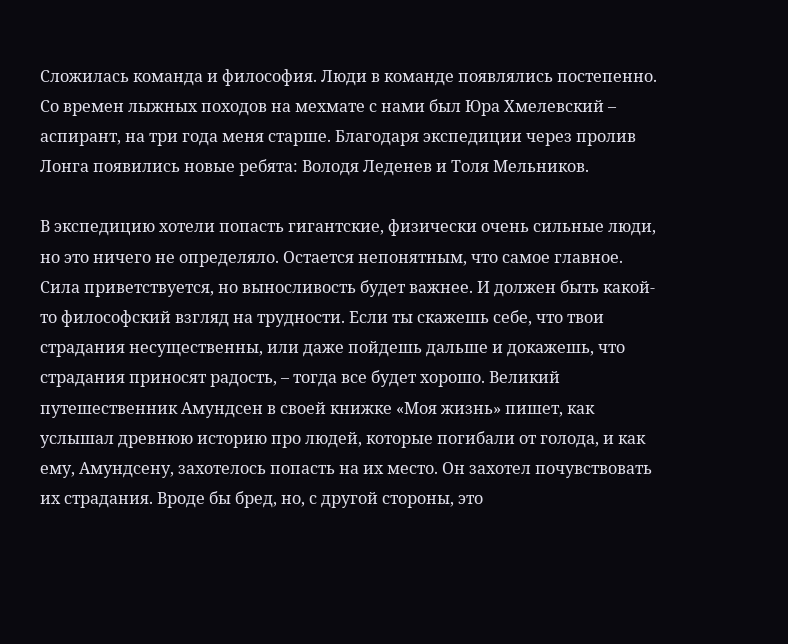Сложилась команда и философия. Люди в команде появлялись постепенно. Со времен лыжных походов на мехмате с нами был Юра Хмелевский – аспирант, на три года меня старше. Благодаря экспедиции через пролив Лонга появились новые ребята: Володя Леденев и Толя Мельников.

В экспедицию хотели попасть гигантские, физически очень сильные люди, но это ничего не определяло. Остается непонятным, что самое главное. Сила приветствуется, но выносливость будет важнее. И должен быть какой-то философский взгляд на трудности. Если ты скажешь себе, что твои страдания несущественны, или даже пойдешь дальше и докажешь, что страдания приносят радость, – тогда все будет хорошо. Великий путешественник Амундсен в своей книжке «Моя жизнь» пишет, как услышал древнюю историю про людей, которые погибали от голода, и как ему, Амундсену, захотелось попасть на их место. Он захотел почувствовать их страдания. Вроде бы бред, но, с другой стороны, это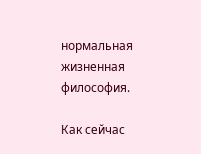нормальная жизненная философия.

Как сейчас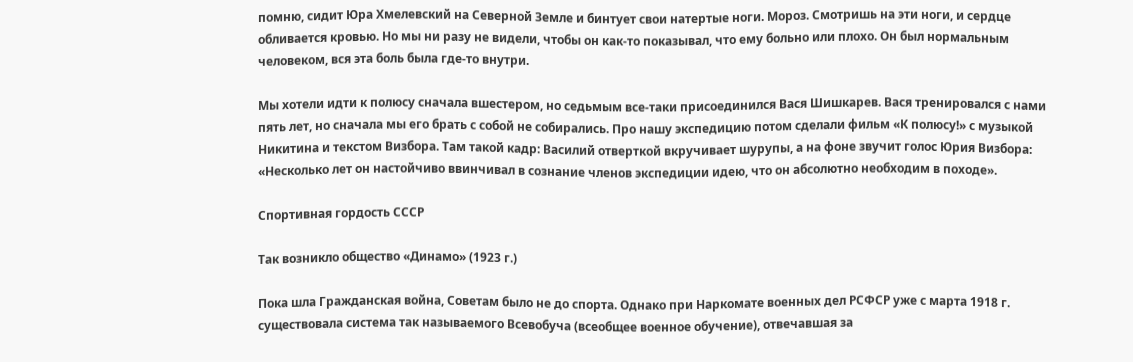помню, сидит Юра Хмелевский на Северной Земле и бинтует свои натертые ноги. Мороз. Смотришь на эти ноги, и сердце обливается кровью. Но мы ни разу не видели, чтобы он как-то показывал, что ему больно или плохо. Он был нормальным человеком, вся эта боль была где-то внутри.

Мы хотели идти к полюсу сначала вшестером, но седьмым все-таки присоединился Вася Шишкарев. Вася тренировался с нами пять лет, но сначала мы его брать с собой не собирались. Про нашу экспедицию потом сделали фильм «К полюсу!» с музыкой Никитина и текстом Визбора. Там такой кадр: Василий отверткой вкручивает шурупы, а на фоне звучит голос Юрия Визбора: «Несколько лет он настойчиво ввинчивал в сознание членов экспедиции идею, что он абсолютно необходим в походе».

Спортивная гордость СССР

Так возникло общество «Динамо» (1923 г.)

Пока шла Гражданская война, Советам было не до спорта. Однако при Наркомате военных дел РСФСР уже с марта 1918 г. существовала система так называемого Всевобуча (всеобщее военное обучение), отвечавшая за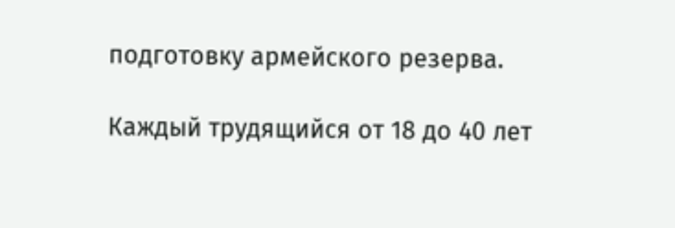подготовку армейского резерва.

Каждый трудящийся от 18 до 40 лет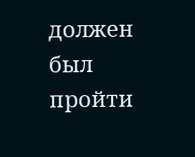должен был пройти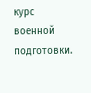курс военной подготовки.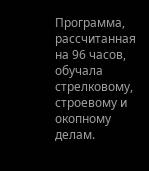Программа, рассчитанная на 96 часов, обучала стрелковому, строевому и окопному делам.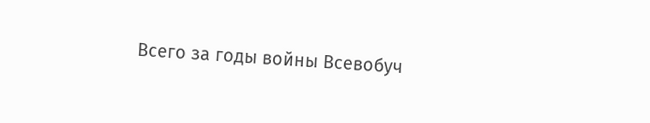Всего за годы войны Всевобуч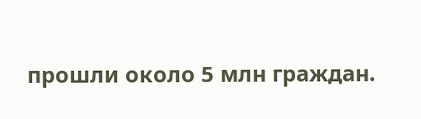прошли около 5 млн граждан.